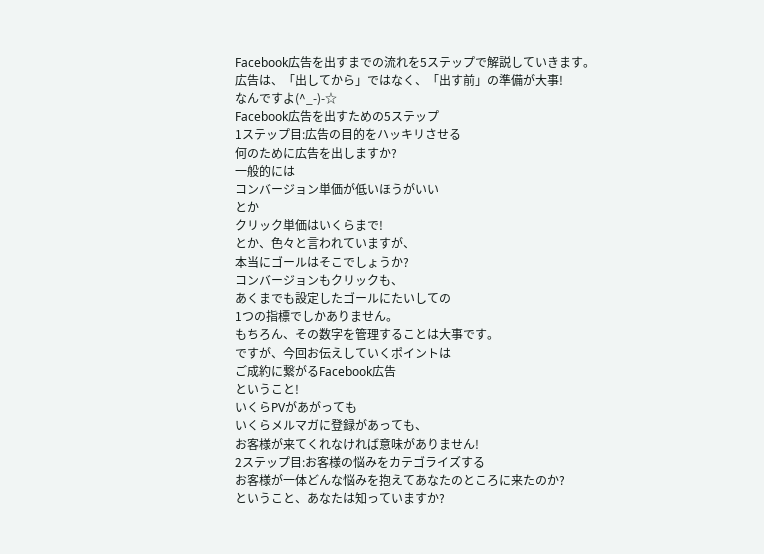Facebook広告を出すまでの流れを5ステップで解説していきます。
広告は、「出してから」ではなく、「出す前」の準備が大事!
なんですよ(^_-)-☆
Facebook広告を出すための5ステップ
1ステップ目:広告の目的をハッキリさせる
何のために広告を出しますか?
一般的には
コンバージョン単価が低いほうがいい
とか
クリック単価はいくらまで!
とか、色々と言われていますが、
本当にゴールはそこでしょうか?
コンバージョンもクリックも、
あくまでも設定したゴールにたいしての
1つの指標でしかありません。
もちろん、その数字を管理することは大事です。
ですが、今回お伝えしていくポイントは
ご成約に繋がるFacebook広告
ということ!
いくらPVがあがっても
いくらメルマガに登録があっても、
お客様が来てくれなければ意味がありません!
2ステップ目:お客様の悩みをカテゴライズする
お客様が一体どんな悩みを抱えてあなたのところに来たのか?
ということ、あなたは知っていますか?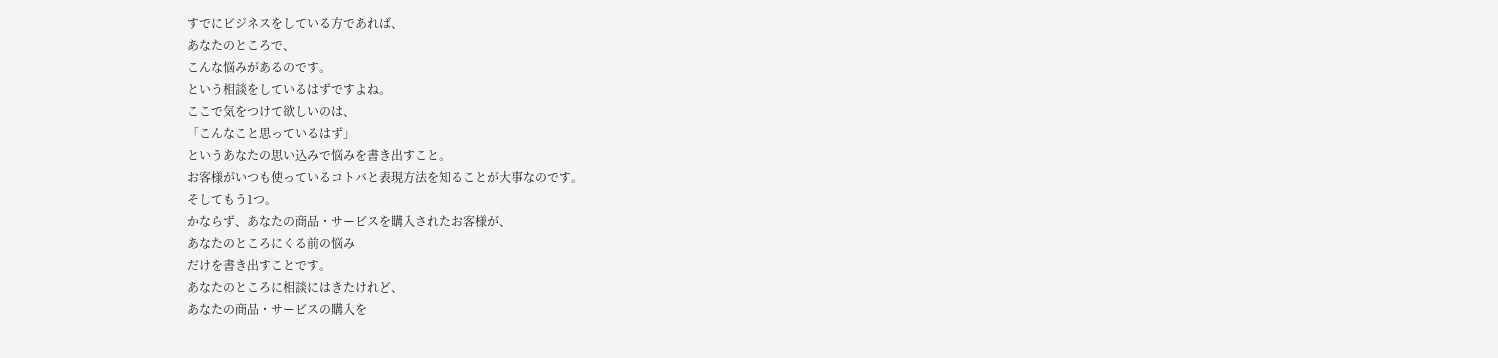すでにビジネスをしている方であれば、
あなたのところで、
こんな悩みがあるのです。
という相談をしているはずですよね。
ここで気をつけて欲しいのは、
「こんなこと思っているはず」
というあなたの思い込みで悩みを書き出すこと。
お客様がいつも使っているコトバと表現方法を知ることが大事なのです。
そしてもう1つ。
かならず、あなたの商品・サービスを購入されたお客様が、
あなたのところにくる前の悩み
だけを書き出すことです。
あなたのところに相談にはきたけれど、
あなたの商品・サービスの購入を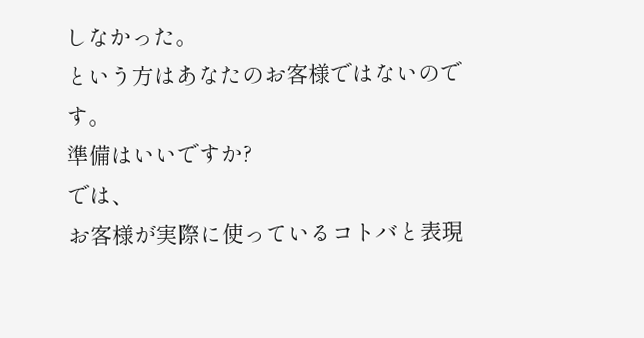しなかった。
という方はあなたのお客様ではないのです。
準備はいいですか?
では、
お客様が実際に使っているコトバと表現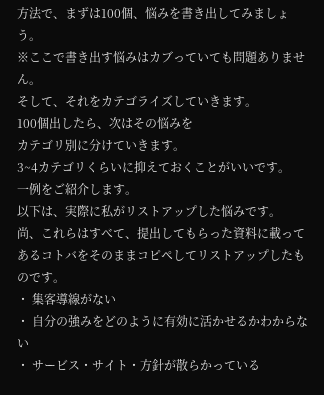方法で、まずは100個、悩みを書き出してみましょう。
※ここで書き出す悩みはカブっていても問題ありません。
そして、それをカテゴライズしていきます。
100個出したら、次はその悩みを
カテゴリ別に分けていきます。
3~4カテゴリくらいに抑えておくことがいいです。
一例をご紹介します。
以下は、実際に私がリストアップした悩みです。
尚、これらはすべて、提出してもらった資料に載ってあるコトバをそのままコピペしてリストアップしたものです。
・ 集客導線がない
・ 自分の強みをどのように有効に活かせるかわからない
・ サービス・サイト・方針が散らかっている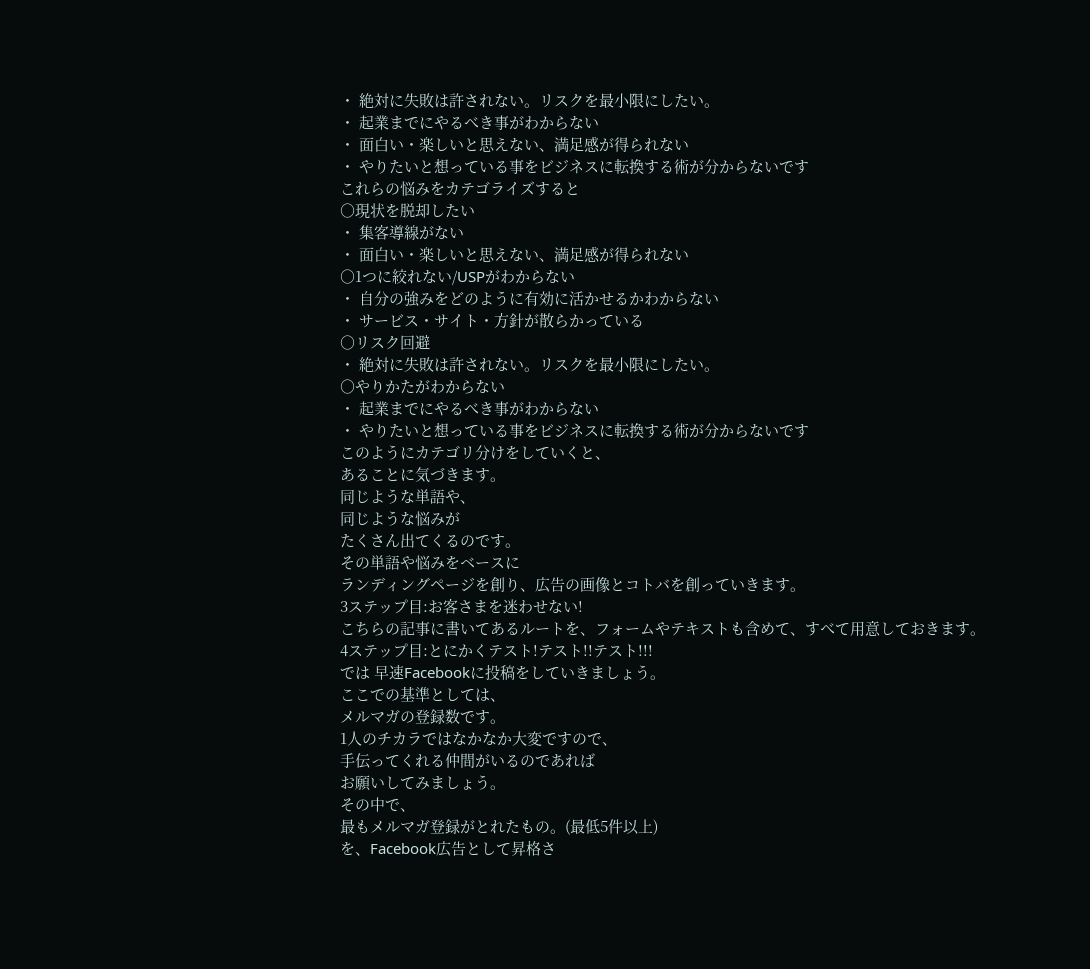・ 絶対に失敗は許されない。リスクを最小限にしたい。
・ 起業までにやるべき事がわからない
・ 面白い・楽しいと思えない、満足感が得られない
・ やりたいと想っている事をビジネスに転換する術が分からないです
これらの悩みをカテゴライズすると
○現状を脱却したい
・ 集客導線がない
・ 面白い・楽しいと思えない、満足感が得られない
○1つに絞れない/USPがわからない
・ 自分の強みをどのように有効に活かせるかわからない
・ サービス・サイト・方針が散らかっている
○リスク回避
・ 絶対に失敗は許されない。リスクを最小限にしたい。
○やりかたがわからない
・ 起業までにやるべき事がわからない
・ やりたいと想っている事をビジネスに転換する術が分からないです
このようにカテゴリ分けをしていくと、
あることに気づきます。
同じような単語や、
同じような悩みが
たくさん出てくるのです。
その単語や悩みをベースに
ランディングページを創り、広告の画像とコトバを創っていきます。
3ステップ目:お客さまを迷わせない!
こちらの記事に書いてあるルートを、フォームやテキストも含めて、すべて用意しておきます。
4ステップ目:とにかくテスト!テスト!!テスト!!!
では 早速Facebookに投稿をしていきましょう。
ここでの基準としては、
メルマガの登録数です。
1人のチカラではなかなか大変ですので、
手伝ってくれる仲間がいるのであれば
お願いしてみましょう。
その中で、
最もメルマガ登録がとれたもの。(最低5件以上)
を、Facebook広告として昇格さ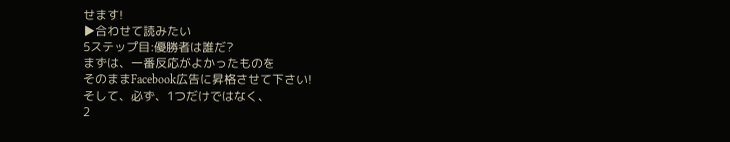せます!
▶合わせて読みたい
5ステップ目:優勝者は誰だ?
まずは、一番反応がよかったものを
そのままFacebook広告に昇格させて下さい!
そして、必ず、1つだけではなく、
2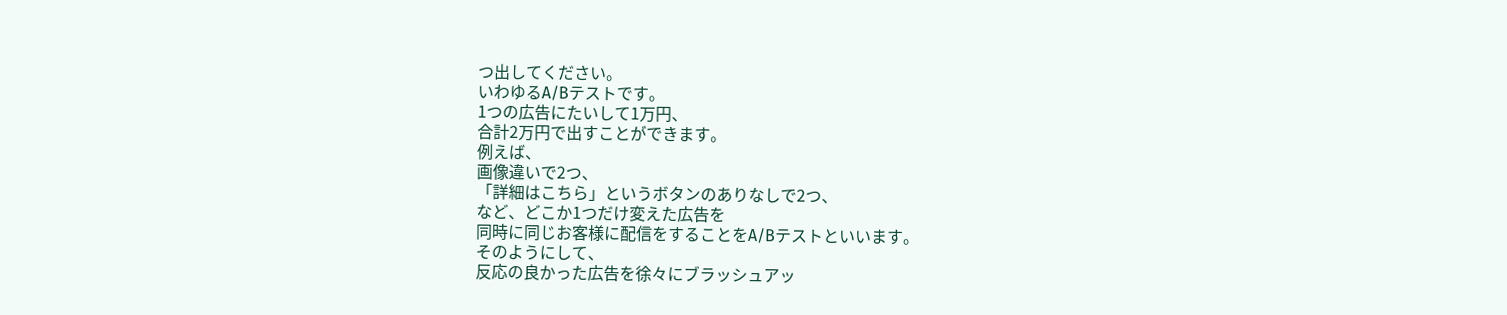つ出してください。
いわゆるA/Bテストです。
1つの広告にたいして1万円、
合計2万円で出すことができます。
例えば、
画像違いで2つ、
「詳細はこちら」というボタンのありなしで2つ、
など、どこか1つだけ変えた広告を
同時に同じお客様に配信をすることをA/Bテストといいます。
そのようにして、
反応の良かった広告を徐々にブラッシュアッ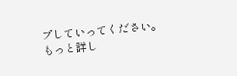プしていってください。
もっと詳し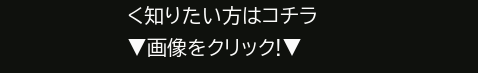く知りたい方はコチラ
▼画像をクリック!▼